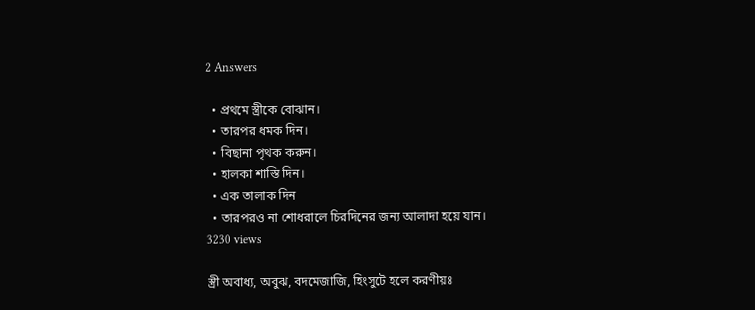2 Answers

  • প্রথমে স্ত্রীকে বোঝান।
  • তারপর ধমক দিন।
  • বিছানা পৃথক করুন।
  • হালকা শাস্তি দিন।
  • এক তালাক দিন
  • তারপরও না শোধরালে চিরদিনের জন্য আলাদা হয়ে যান।
3230 views

স্ত্রী অবাধ্য, অবুঝ, বদমেজাজি, হিংসুটে হলে করণীয়ঃ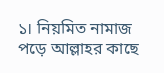১। নিয়মিত নামাজ পড়ে আল্লাহর কাছে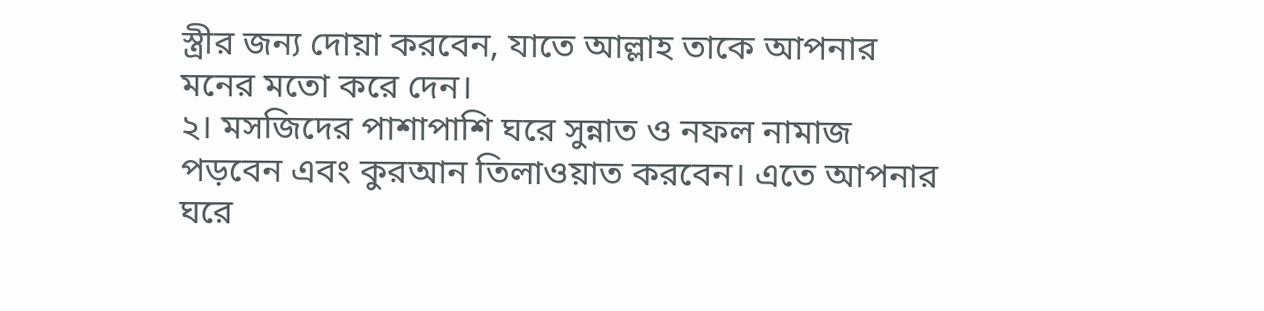স্ত্রীর জন‍্য দোয়া করবেন, যাতে আল্লাহ তাকে আপনার মনের মতো করে দেন।
২। মসজিদের পাশাপাশি ঘরে সুন্নাত ও নফল নামাজ পড়বেন এবং কুরআন তিলাওয়াত করবেন। এতে আপনার ঘরে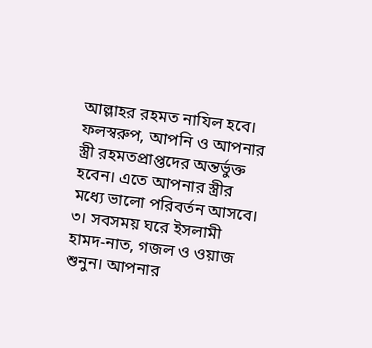আল্লাহর রহমত নাযিল হবে। ফলস্বরুপ, আপনি ও আপনার স্ত্রী রহমতপ্রাপ্তদের অন্তর্ভুক্ত হবেন। এতে আপনার স্ত্রীর মধ্যে ভালো পরিবর্তন আসবে।
৩। সবসময় ঘরে ইসলামী হামদ-নাত, গজল ও ওয়াজ শুনুন। আপনার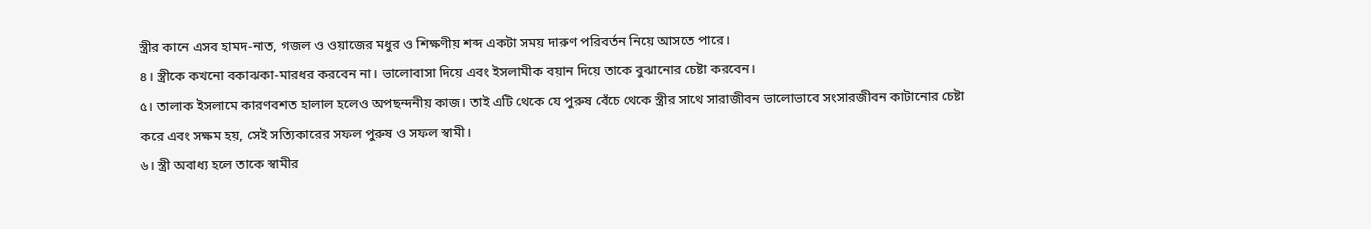স্ত্রীর কানে এসব হামদ-নাত, গজল ও ওয়াজের মধুর ও শিক্ষণীয় শব্দ একটা সময় দারুণ পরিবর্তন নিয়ে আসতে পারে।
৪। স্ত্রীকে কখনো বকাঝকা-মারধর করবেন না। ভালোবাসা দিয়ে এবং ইসলামীক বয়ান দিয়ে তাকে বুঝানোর চেষ্টা করবেন।
৫। তালাক ইসলামে কারণবশত হালাল হলেও অপছন্দনীয় কাজ। তাই এটি থেকে যে পুরুষ বেঁচে থেকে স্ত্রীর সাথে সারাজীবন ভালোভাবে সংসারজীবন কাটানোর চেষ্টা করে এবং সক্ষম হয়, সেই সত‍্যিকারের সফল পুরুষ ও সফল স্বামী।
৬। স্ত্রী অবাধ‍্য হলে তাকে স্বামীর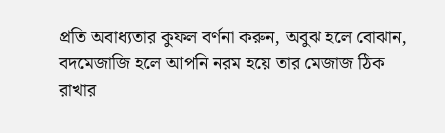প্রতি অবাধ‍্যতার কুফল বর্ণনা করুন, অবুঝ হলে বোঝান, বদমেজাজি হলে আপনি নরম হয়ে তার মেজাজ ঠিক রাখার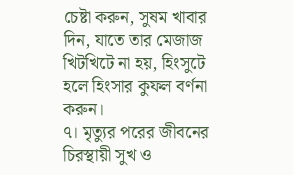চেষ্টা করুন, সুষম খাবার দিন, যাতে তার মেজাজ খিটখিটে না হয়, হিংসুটে হলে হিংসার কুফল বর্ণনা করুন।
৭। মৃত‍্যুর পরের জীবনের চিরস্থায়ী সুখ ও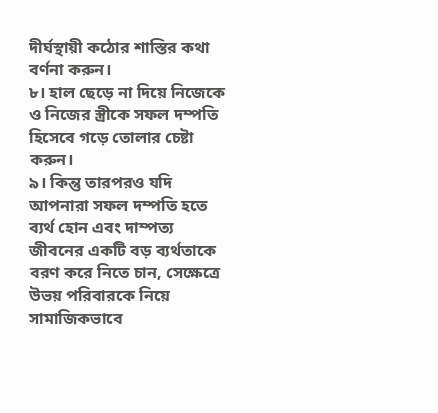দীর্ঘস্থায়ী কঠোর শাস্তির কথা বর্ণনা করুন।
৮। হাল ছেড়ে না দিয়ে নিজেকে ও নিজের স্ত্রীকে সফল দম্পতি হিসেবে গড়ে তোলার চেষ্টা করুন।
৯। কিন্তু তারপরও যদি আপনারা সফল দম্পতি হতে ব‍্যর্থ হোন এবং দাম্পত্য জীবনের একটি বড় ব‍্যর্থতাকে বরণ করে নিতে চান, সেক্ষেত্রে উভয় পরিবারকে নিয়ে সামাজিকভাবে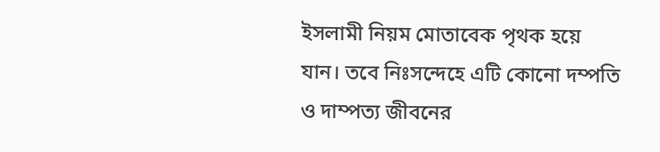ইসলামী নিয়ম মোতাবেক পৃথক হয়ে যান। তবে নিঃসন্দেহে এটি কোনো দম্পতি ও দাম্পত্য জীবনের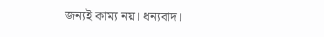জন‍্যই কাম‍্য নয়। ধন্যবাদ।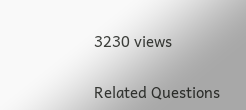3230 views

Related Questions